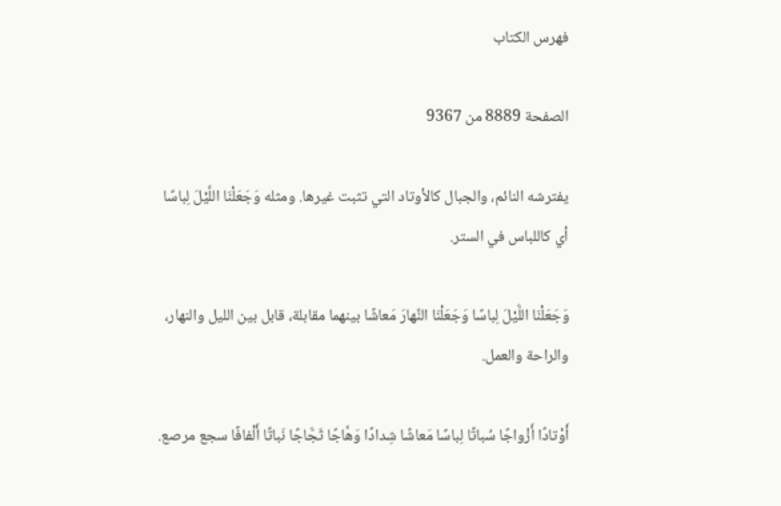فهرس الكتاب

الصفحة 8889 من 9367

يفترشه النائم، والجبال كالأوتاد التي تثبت غيرها. ومثله وَجَعَلْنَا اللَّيْلَ لِباسًا أي كاللباس في الستر.

وَجَعَلْنَا اللَّيْلَ لِباسًا وَجَعَلْنَا النَّهارَ مَعاشًا بينهما مقابلة، قابل بين الليل والنهار، والراحة والعمل.

أَوْتادًا أَزْواجًا سُباتًا لِباسًا مَعاشًا شِدادًا وَهَّاجًا ثَجَّاجًا نَباتًا أَلْفافًا سجع مرصع.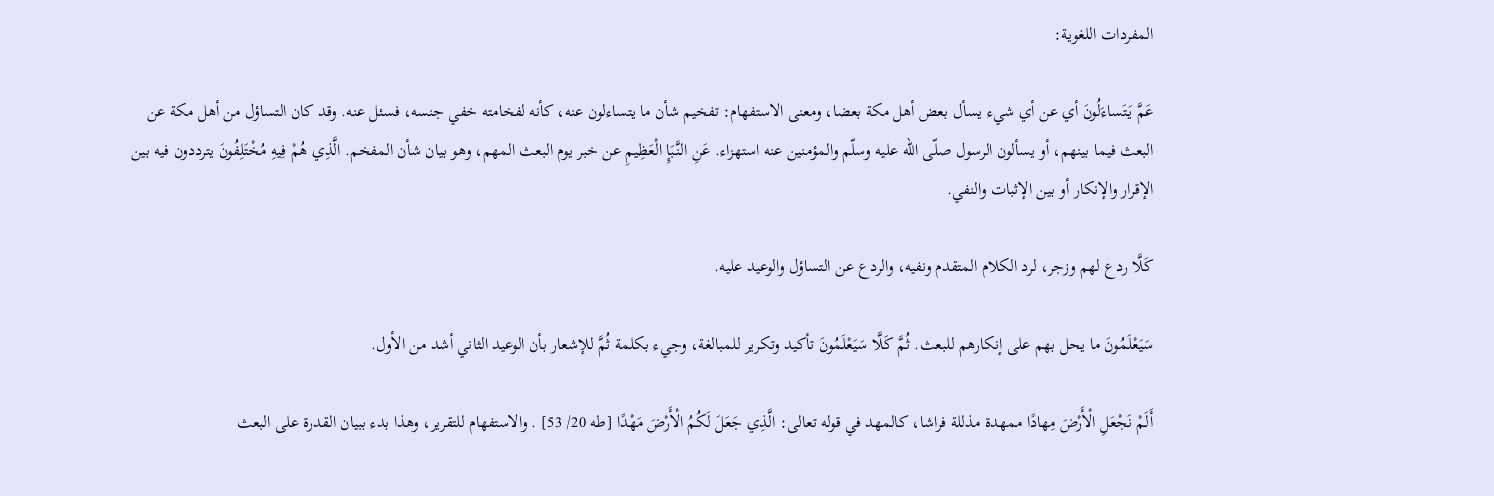المفردات اللغوية:

عَمَّ يَتَساءَلُونَ أي عن أي شيء يسأل بعض أهل مكة بعضا، ومعنى الاستفهام: تفخيم شأن ما يتساءلون عنه، كأنه لفخامته خفي جنسه، فسئل عنه. وقد كان التساؤل من أهل مكة عن البعث فيما بينهم، أو يسألون الرسول صلّى الله عليه وسلّم والمؤمنين عنه استهزاء. عَنِ النَّبَإِ الْعَظِيمِ عن خبر يوم البعث المهم، وهو بيان شأن المفخم. الَّذِي هُمْ فِيهِ مُخْتَلِفُونَ يترددون فيه بين الإقرار والإنكار أو بين الإثبات والنفي.

كَلَّا ردع لهم وزجر، لرد الكلام المتقدم ونفيه، والردع عن التساؤل والوعيد عليه.

سَيَعْلَمُونَ ما يحل بهم على إنكارهم للبعث. ثُمَّ كَلَّا سَيَعْلَمُونَ تأكيد وتكرير للمبالغة، وجيء بكلمة ثُمَّ للإشعار بأن الوعيد الثاني أشد من الأول.

أَلَمْ نَجْعَلِ الْأَرْضَ مِهادًا ممهدة مذللة فراشا، كالمهد في قوله تعالى: الَّذِي جَعَلَ لَكُمُ الْأَرْضَ مَهْدًا [طه 20/ 53] . والاستفهام للتقرير، وهذا بدء ببيان القدرة على البعث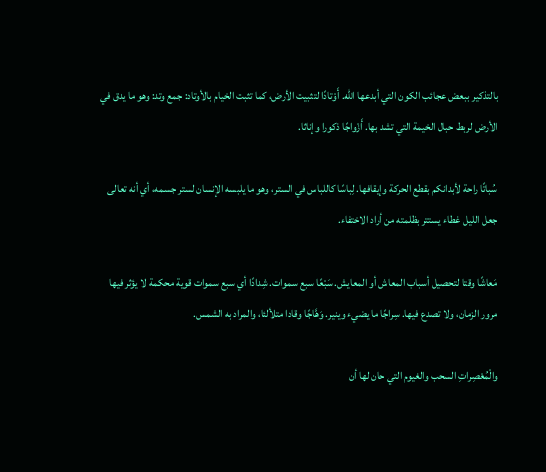بالتذكير ببعض عجائب الكون التي أبدعها الله. أَوْتادًا لتثبيت الأرض، كما تثبت الخيام بالأوتاد: جمع وتد: وهو ما يدق في الأرض لربط حبال الخيمة التي تشد بها. أَزْواجًا ذكورا وإناثا.

سُباتًا راحة لأبدانكم بقطع الحركة وإيقافها. لِباسًا كاللباس في الستر، وهو ما يلبسه الإنسان لستر جسمه، أي أنه تعالى جعل الليل غطاء يستتر بظلمته من أراد الاختفاء.

مَعاشًا وقتا لتحصيل أسباب المعاش أو المعايش. سَبْعًا سبع سموات. شِدادًا أي سبع سموات قوية محكمة لا يؤثر فيها مرور الزمان، ولا تصدع فيها. سِراجًا ما يضيء وينير. وَهَّاجًا وقادا متلألئا، والمراد به الشمس.

والْمُعْصِراتِ السحب والغيوم التي حان لها أن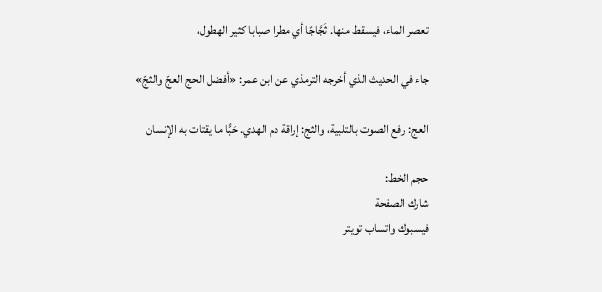تعصر الماء، فيسقط منها. ثَجَّاجًا أي مطرا صبابا كثير الهطول،

جاء في الحديث الذي أخرجه الترمذي عن ابن عمر: «أفضل الحج العجّ والثجّ»

العج: رفع الصوت بالتلبية، والثج: إراقة دم الهدي. حَبًّا ما يقتات به الإنسان

حجم الخط:
شارك الصفحة
فيسبوك واتساب تويتر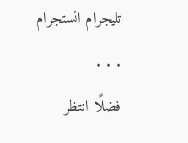تليجرام انستجرام
. . .
فضلًا انتظر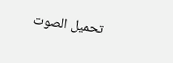تحميل الصوت